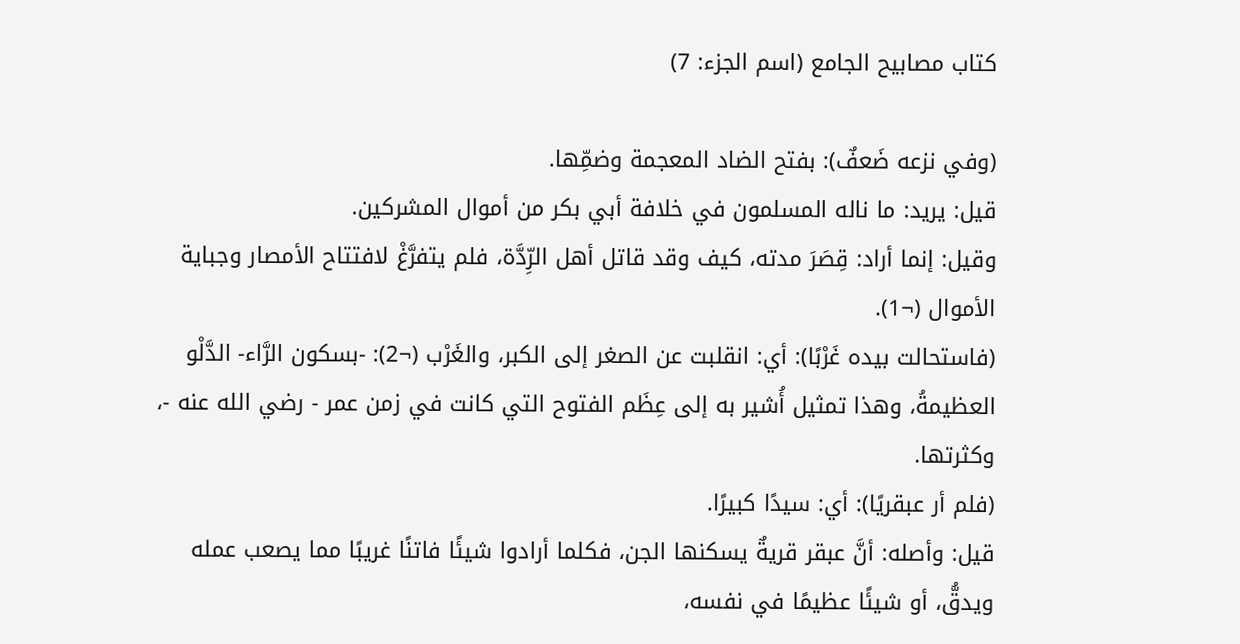كتاب مصابيح الجامع (اسم الجزء: 7)

(وفي نزعه ضَعفٌ): بفتح الضاد المعجمة وضمِّها.
قيل: يريد: ما ناله المسلمون في خلافة أبي بكر من أموال المشركين.
وقيل: إنما أراد: قِصَرَ مدته، كيف وقد قاتل أهل الرِّدَّة، فلم يتفرَّغْ لافتتاح الأمصار وجباية الأموال (¬1).
(فاستحالت بيده غَرْبًا): أي: انقلبت عن الصغر إلى الكبر، والغَرْب (¬2): -بسكون الرَّاء- الدَّلْو العظيمةُ، وهذا تمثيل أُشير به إلى عِظَم الفتوح التي كانت في زمن عمر - رضي الله عنه -، وكثرتها.
(فلم أر عبقريًا): أي: سيدًا كبيرًا.
قيل: وأصله: أنَّ عبقر قريةٌ يسكنها الجن، فكلما أرادوا شيئًا فاتنًا غريبًا مما يصعب عمله ويدقُّ، أو شيئًا عظيمًا في نفسه،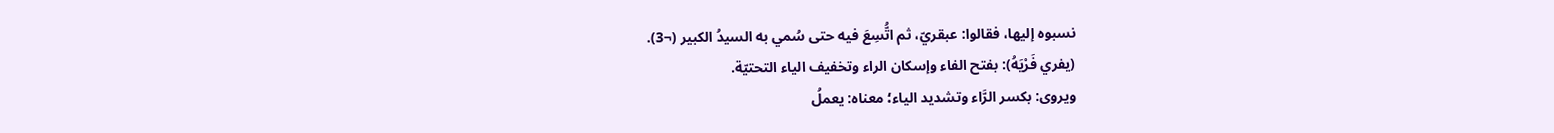نسبوه إليها، فقالوا: عبقريّ، ثم اتُّسِعَ فيه حتى سُمي به السيدُ الكبير (¬3).
(يفري فَرْيَهُ): بفتح الفاء وإسكان الراء وتخفيف الياء التحتيّة.
ويروى: بكسر الرَّاء وتشديد الياء؛ معناه: يعملُ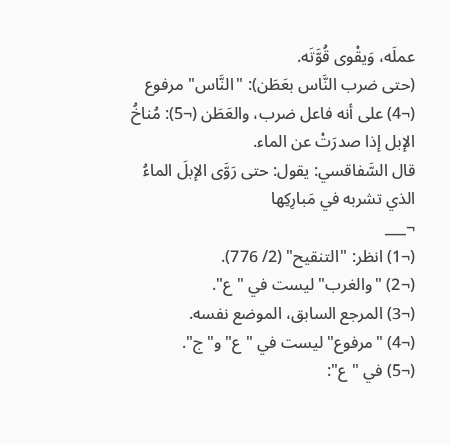عملَه، وَيقْوى قُوَّتَه.
(حتى ضرب النَّاس بعَطَن): "النَّاس" مرفوع (¬4) على أنه فاعل ضرب، والعَطَن (¬5): مُناخُ الإبل إذا صدرَتْ عن الماء.
قال السَّفاقسي: يقول: حتى رَوَّى الإبلَ الماءُ الذي تشربه في مَبارِكِها
¬___
(¬1) انظر: "التنقيح" (2/ 776).
(¬2) "والغرب" ليست في "ع".
(¬3) المرجع السابق، الموضع نفسه.
(¬4) "مرفوع" ليست في "ع" و"ج".
(¬5) في "ع":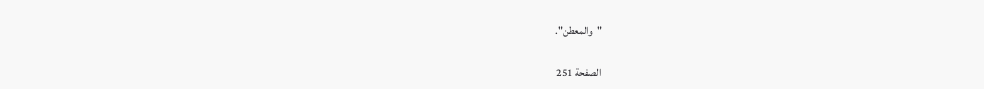"والمعطن".

الصفحة 251